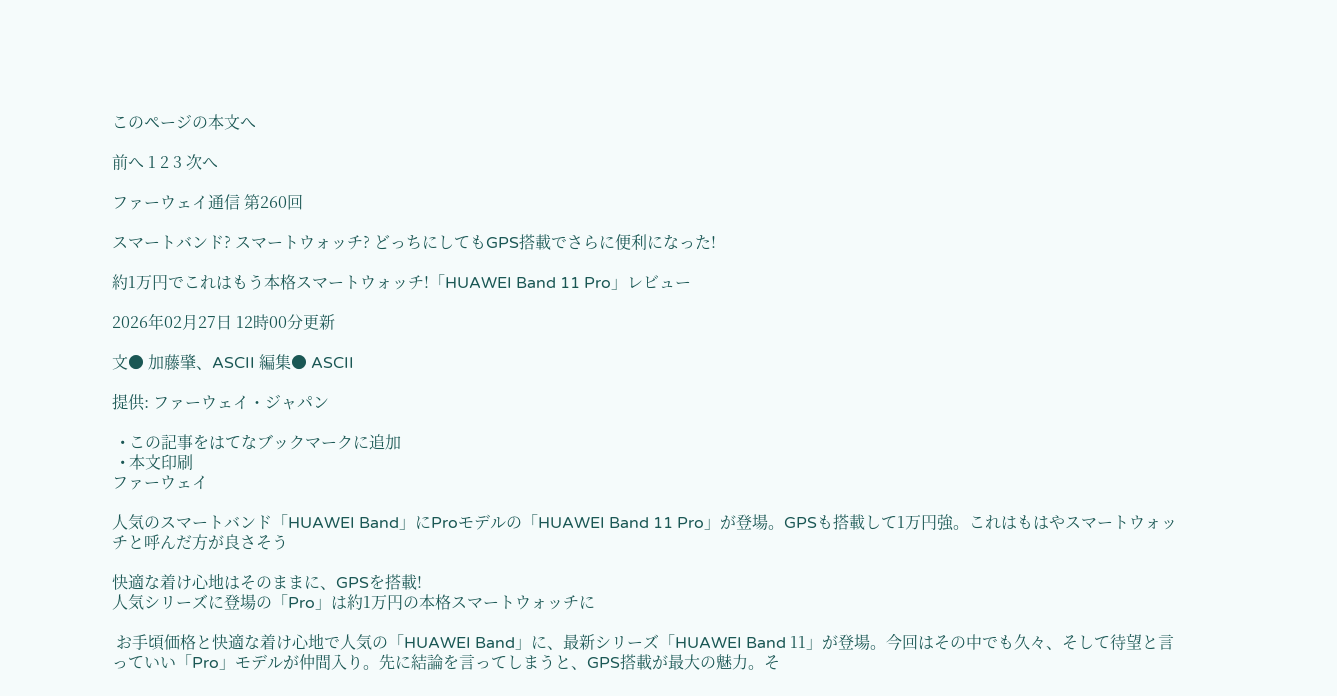このページの本文へ

前へ 1 2 3 次へ

ファーウェイ通信 第260回

スマートバンド? スマートウォッチ? どっちにしてもGPS搭載でさらに便利になった!

約1万円でこれはもう本格スマートウォッチ!「HUAWEI Band 11 Pro」レビュー

2026年02月27日 12時00分更新

文● 加藤肇、ASCII 編集● ASCII

提供: ファーウェイ・ジャパン

  • この記事をはてなブックマークに追加
  • 本文印刷
ファーウェイ

人気のスマートバンド「HUAWEI Band」にProモデルの「HUAWEI Band 11 Pro」が登場。GPSも搭載して1万円強。これはもはやスマートウォッチと呼んだ方が良さそう

快適な着け心地はそのままに、GPSを搭載!
人気シリーズに登場の「Pro」は約1万円の本格スマートウォッチに

 お手頃価格と快適な着け心地で人気の「HUAWEI Band」に、最新シリーズ「HUAWEI Band 11」が登場。今回はその中でも久々、そして待望と言っていい「Pro」モデルが仲間入り。先に結論を言ってしまうと、GPS搭載が最大の魅力。そ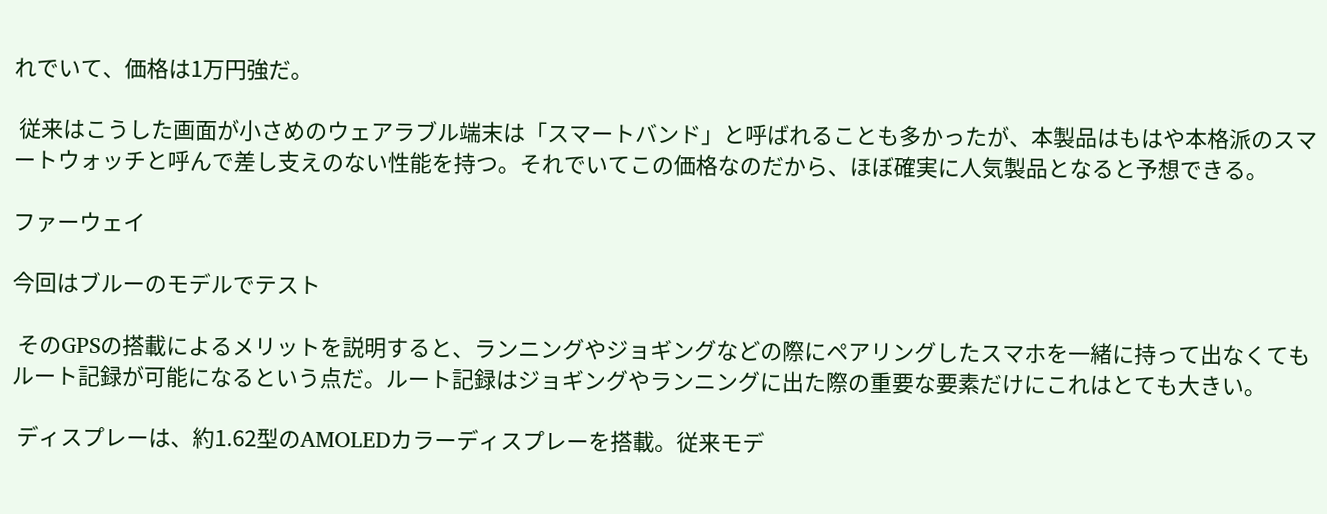れでいて、価格は1万円強だ。

 従来はこうした画面が小さめのウェアラブル端末は「スマートバンド」と呼ばれることも多かったが、本製品はもはや本格派のスマートウォッチと呼んで差し支えのない性能を持つ。それでいてこの価格なのだから、ほぼ確実に人気製品となると予想できる。

ファーウェイ

今回はブルーのモデルでテスト

 そのGPSの搭載によるメリットを説明すると、ランニングやジョギングなどの際にペアリングしたスマホを一緒に持って出なくてもルート記録が可能になるという点だ。ルート記録はジョギングやランニングに出た際の重要な要素だけにこれはとても大きい。

 ディスプレーは、約1.62型のAMOLEDカラーディスプレーを搭載。従来モデ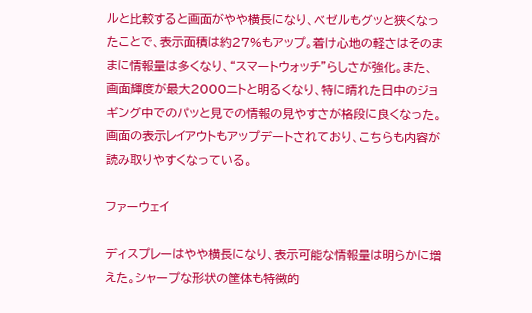ルと比較すると画面がやや横長になり、ベゼルもグッと狭くなったことで、表示面積は約27%もアップ。着け心地の軽さはそのままに情報量は多くなり、“スマートウォッチ”らしさが強化。また、画面輝度が最大2000ニトと明るくなり、特に晴れた日中のジョギング中でのパッと見での情報の見やすさが格段に良くなった。画面の表示レイアウトもアップデートされており、こちらも内容が読み取りやすくなっている。

ファーウェイ

ディスプレーはやや横長になり、表示可能な情報量は明らかに増えた。シャープな形状の筐体も特徴的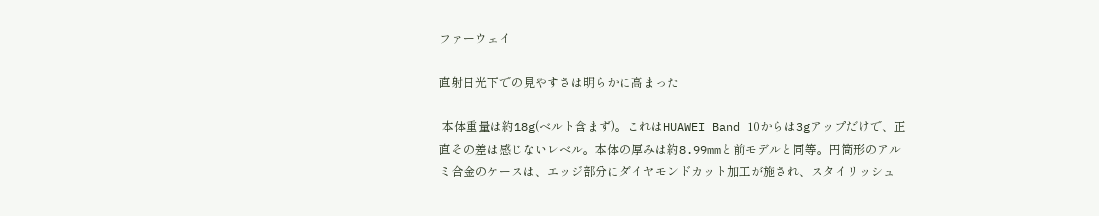ファーウェイ

直射日光下での見やすさは明らかに高まった

 本体重量は約18g(ベルト含まず)。これはHUAWEI Band 10からは3gアップだけで、正直その差は感じないレベル。本体の厚みは約8.99mmと前モデルと同等。円筒形のアルミ合金のケースは、エッジ部分にダイヤモンドカット加工が施され、スタイリッシュ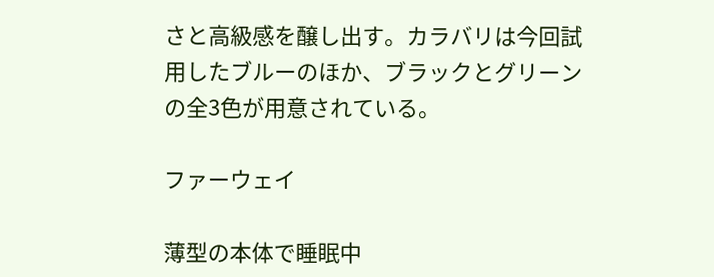さと高級感を醸し出す。カラバリは今回試用したブルーのほか、ブラックとグリーンの全3色が用意されている。

ファーウェイ

薄型の本体で睡眠中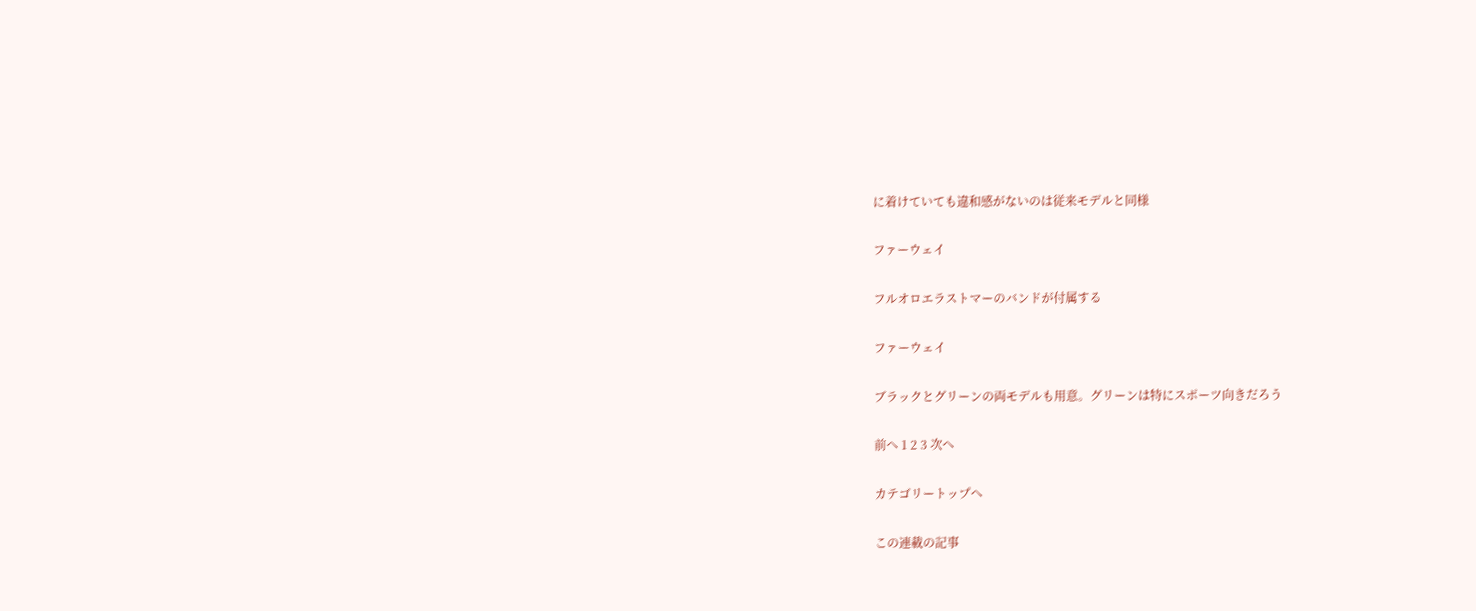に着けていても違和感がないのは従来モデルと同様

ファーウェイ

フルオロエラストマーのバンドが付属する

ファーウェイ

ブラックとグリーンの両モデルも用意。グリーンは特にスポーツ向きだろう

前へ 1 2 3 次へ

カテゴリートップへ

この連載の記事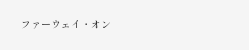ファーウェイ・オン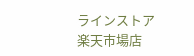ラインストア 楽天市場店